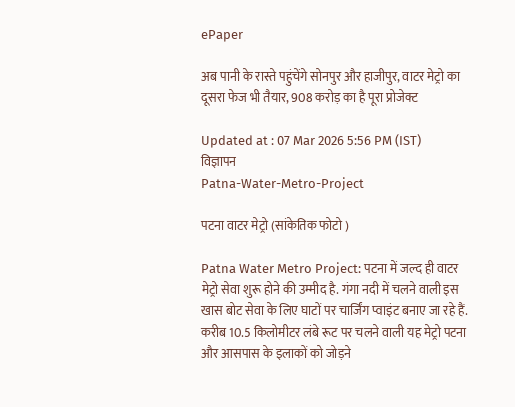ePaper

अब पानी के रास्ते पहुंचेंगे सोनपुर और हाजीपुर, वाटर मेट्रो का दूसरा फेज भी तैयार, 908 करोड़ का है पूरा प्रोजेक्ट

Updated at : 07 Mar 2026 5:56 PM (IST)
विज्ञापन
Patna-Water-Metro-Project

पटना वाटर मेट्रो (सांकेतिक फोटो )

Patna Water Metro Project: पटना में जल्द ही वाटर मेट्रो सेवा शुरू होने की उम्मीद है. गंगा नदी में चलने वाली इस खास बोट सेवा के लिए घाटों पर चार्जिंग प्वाइंट बनाए जा रहे हैं. करीब 10.5 किलोमीटर लंबे रूट पर चलने वाली यह मेट्रो पटना और आसपास के इलाकों को जोड़ने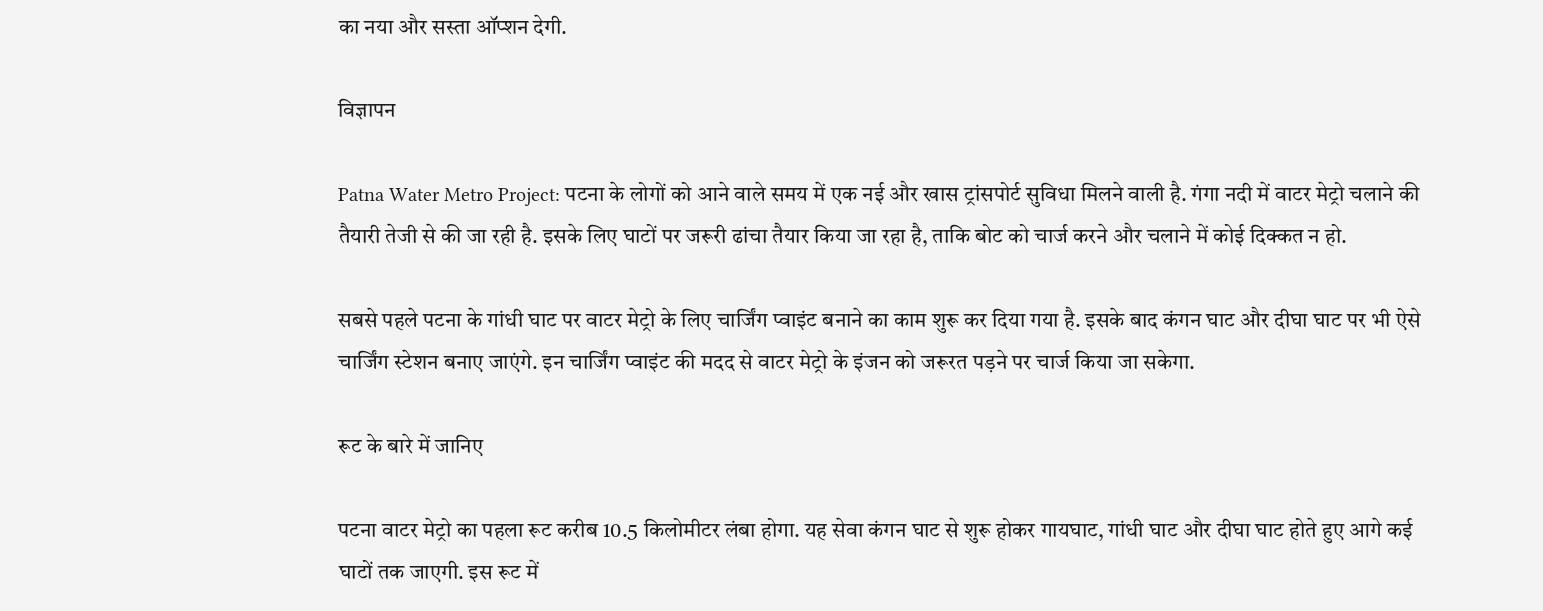का नया और सस्ता ऑप्शन देगी.

विज्ञापन

Patna Water Metro Project: पटना के लोगों को आने वाले समय में एक नई और खास ट्रांसपोर्ट सुविधा मिलने वाली है. गंगा नदी में वाटर मेट्रो चलाने की तैयारी तेजी से की जा रही है. इसके लिए घाटों पर जरूरी ढांचा तैयार किया जा रहा है, ताकि बोट को चार्ज करने और चलाने में कोई दिक्कत न हो.

सबसे पहले पटना के गांधी घाट पर वाटर मेट्रो के लिए चार्जिंग प्वाइंट बनाने का काम शुरू कर दिया गया है. इसके बाद कंगन घाट और दीघा घाट पर भी ऐसे चार्जिंग स्टेशन बनाए जाएंगे. इन चार्जिंग प्वाइंट की मदद से वाटर मेट्रो के इंजन को जरूरत पड़ने पर चार्ज किया जा सकेगा.

रूट के बारे में जानिए

पटना वाटर मेट्रो का पहला रूट करीब 10.5 किलोमीटर लंबा होगा. यह सेवा कंगन घाट से शुरू होकर गायघाट, गांधी घाट और दीघा घाट होते हुए आगे कई घाटों तक जाएगी. इस रूट में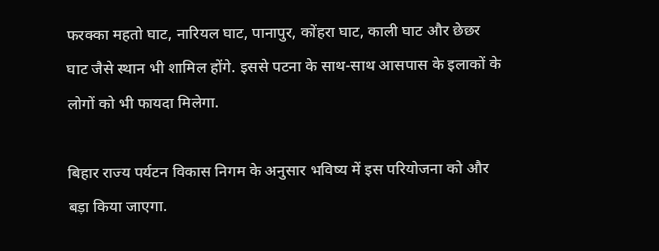फरक्का महतो घाट, नारियल घाट, पानापुर, कोंहरा घाट, काली घाट और छेछर घाट जैसे स्थान भी शामिल होंगे. इससे पटना के साथ-साथ आसपास के इलाकों के लोगों को भी फायदा मिलेगा.

बिहार राज्य पर्यटन विकास निगम के अनुसार भविष्य में इस परियोजना को और बड़ा किया जाएगा.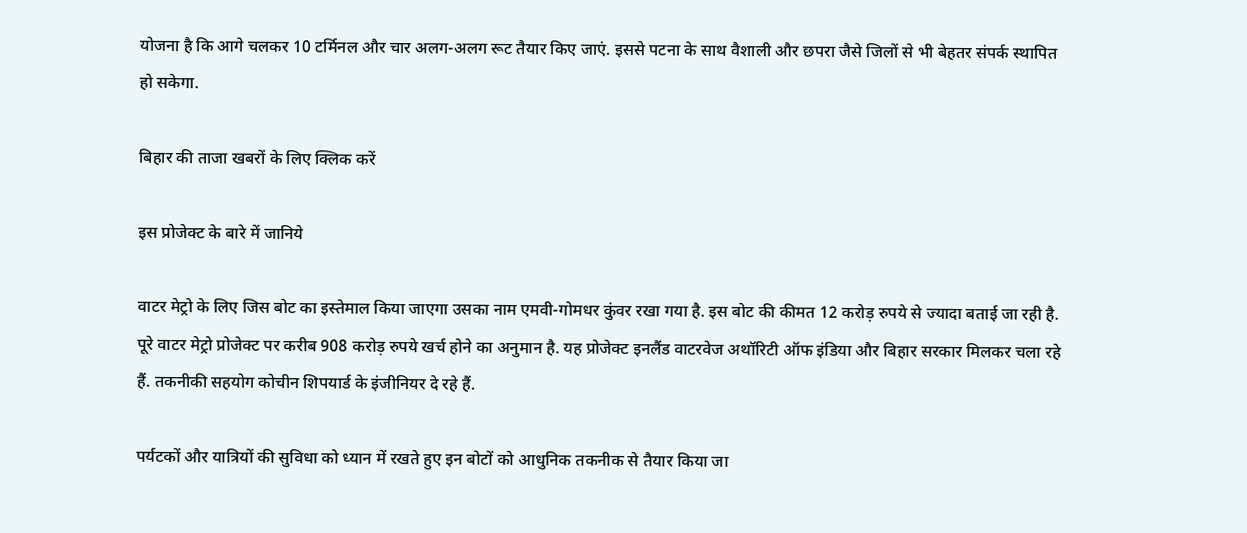योजना है कि आगे चलकर 10 टर्मिनल और चार अलग-अलग रूट तैयार किए जाएं. इससे पटना के साथ वैशाली और छपरा जैसे जिलों से भी बेहतर संपर्क स्थापित हो सकेगा.

बिहार की ताजा खबरों के लिए क्लिक करें

इस प्रोजेक्ट के बारे में जानिये

वाटर मेट्रो के लिए जिस बोट का इस्तेमाल किया जाएगा उसका नाम एमवी-गोमधर कुंवर रखा गया है. इस बोट की कीमत 12 करोड़ रुपये से ज्यादा बताई जा रही है. पूरे वाटर मेट्रो प्रोजेक्ट पर करीब 908 करोड़ रुपये खर्च होने का अनुमान है. यह प्रोजेक्ट इनलैंड वाटरवेज अथॉरिटी ऑफ इंडिया और बिहार सरकार मिलकर चला रहे हैं. तकनीकी सहयोग कोचीन शिपयार्ड के इंजीनियर दे रहे हैं.

पर्यटकों और यात्रियों की सुविधा को ध्यान में रखते हुए इन बोटों को आधुनिक तकनीक से तैयार किया जा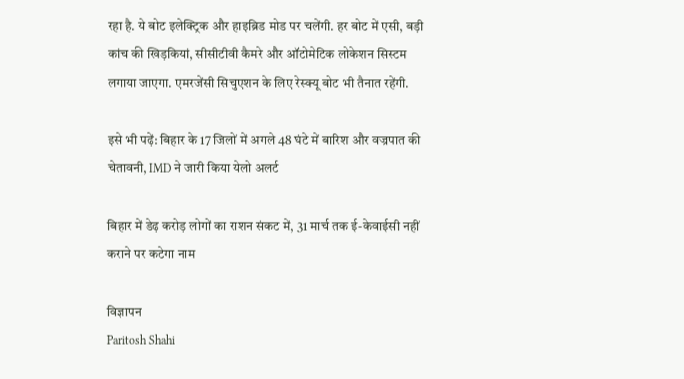रहा है. ये बोट इलेक्ट्रिक और हाइब्रिड मोड पर चलेंगी. हर बोट में एसी, बड़ी कांच की खिड़कियां, सीसीटीवी कैमरे और ऑटोमेटिक लोकेशन सिस्टम लगाया जाएगा. एमरजेंसी सिचुएशन के लिए रेस्क्यू बोट भी तैनात रहेंगी.

इसे भी पढ़ें: बिहार के 17 जिलों में अगले 48 घंटे में बारिश और वज्रपात की चेतावनी, IMD ने जारी किया येलो अलर्ट

बिहार में डेढ़ करोड़ लोगों का राशन संकट में, 31 मार्च तक ई-केवाईसी नहीं कराने पर कटेगा नाम

विज्ञापन
Paritosh Shahi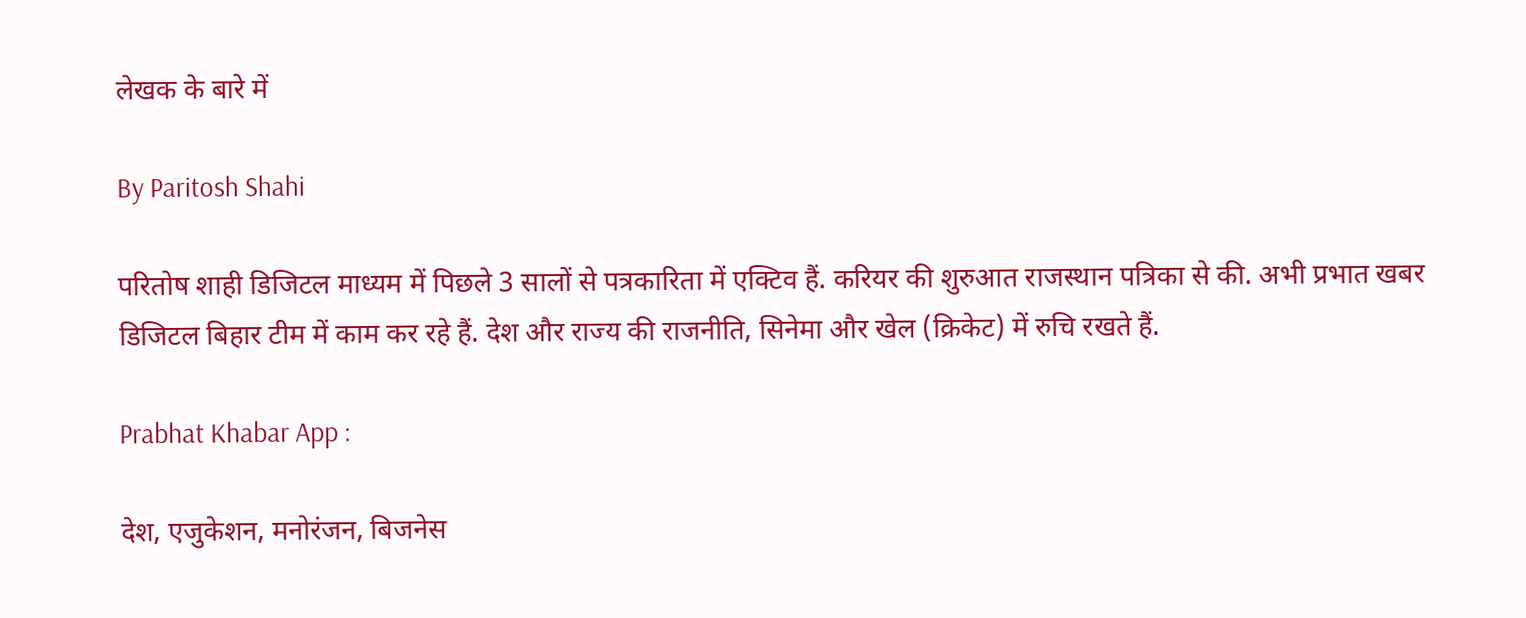लेखक के बारे में

By Paritosh Shahi

परितोष शाही डिजिटल माध्यम में पिछले 3 सालों से पत्रकारिता में एक्टिव हैं. करियर की शुरुआत राजस्थान पत्रिका से की. अभी प्रभात खबर डिजिटल बिहार टीम में काम कर रहे हैं. देश और राज्य की राजनीति, सिनेमा और खेल (क्रिकेट) में रुचि रखते हैं.

Prabhat Khabar App :

देश, एजुकेशन, मनोरंजन, बिजनेस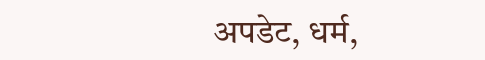अपडेट, धर्म,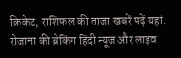क्रिकेट, राशिफल की ताजा खबरें पढ़ें यहां. रोजाना की ब्रेकिंग हिंदी न्यूज और लाइव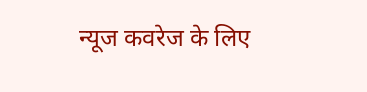न्यूज कवरेज के लिए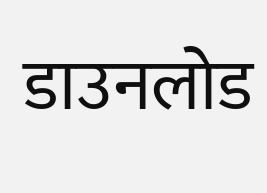डाउनलोड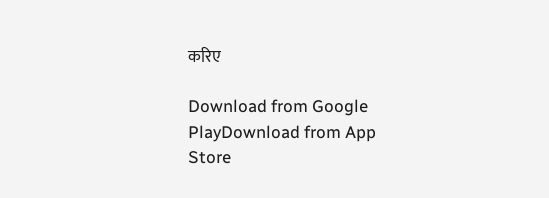करिए

Download from Google PlayDownload from App Store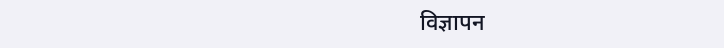विज्ञापन